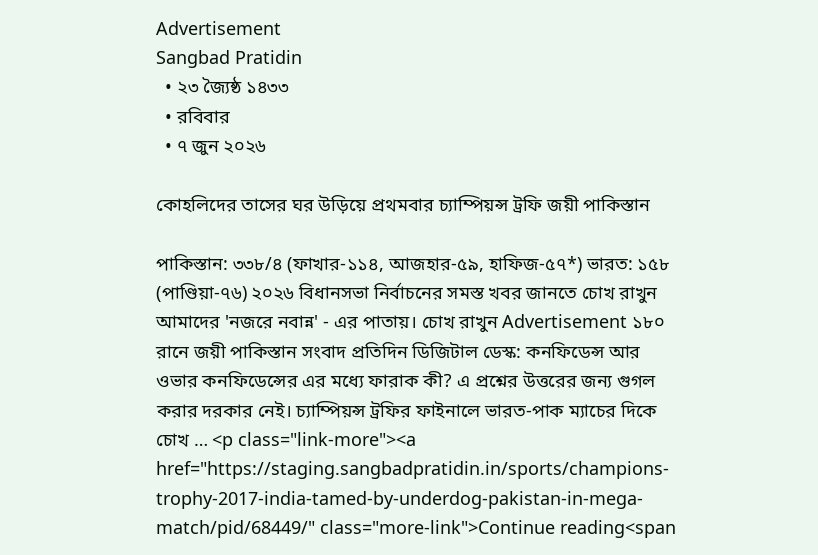Advertisement
Sangbad Pratidin
  • ২৩ জ্যৈষ্ঠ ১৪৩৩
  • রবিবার
  • ৭ জুন ২০২৬

কোহলিদের তাসের ঘর উড়িয়ে প্রথমবার চ্যাম্পিয়ন্স ট্রফি জয়ী পাকিস্তান

পাকিস্তান: ৩৩৮/৪ (ফাখার-১১৪, আজহার-৫৯, হাফিজ-৫৭*) ভারত: ১৫৮ (পাণ্ডিয়া-৭৬) ২০২৬ বিধানসভা নির্বাচনের সমস্ত খবর জানতে চোখ রাখুন আমাদের 'নজরে নবান্ন' - এর পাতায়। চোখ রাখুন Advertisement ১৮০ রানে জয়ী পাকিস্তান সংবাদ প্রতিদিন ডিজিটাল ডেস্ক: কনফিডেন্স আর ওভার কনফিডেন্সের এর মধ্যে ফারাক কী? এ প্রশ্নের উত্তরের জন্য গুগল করার দরকার নেই। চ্যাম্পিয়ন্স ট্রফির ফাইনালে ভারত-পাক ম্যাচের দিকে চোখ … <p class="link-more"><a href="https://staging.sangbadpratidin.in/sports/champions-trophy-2017-india-tamed-by-underdog-pakistan-in-mega-match/pid/68449/" class="more-link">Continue reading<span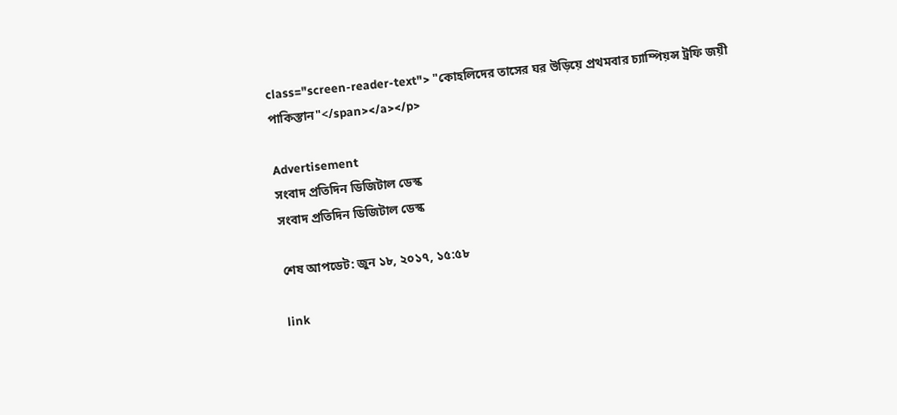class="screen-reader-text"> "কোহলিদের তাসের ঘর উড়িয়ে প্রথমবার চ্যাম্পিয়ন্স ট্রফি জয়ী পাকিস্তান"</span></a></p>

Advertisement
সংবাদ প্রতিদিন ডিজিটাল ডেস্ক
সংবাদ প্রতিদিন ডিজিটাল ডেস্ক

শেষ আপডেট: জুন ১৮, ২০১৭, ১৫:৫৮

link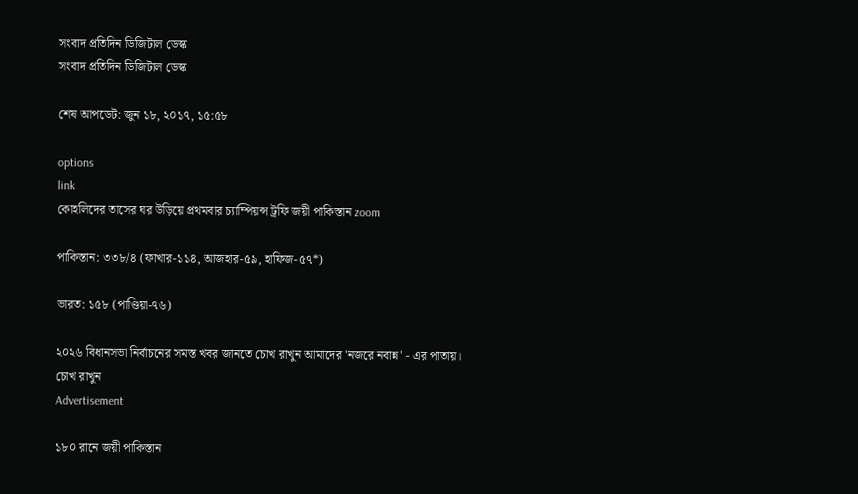সংবাদ প্রতিদিন ডিজিটাল ডেস্ক
সংবাদ প্রতিদিন ডিজিটাল ডেস্ক

শেষ আপডেট: জুন ১৮, ২০১৭, ১৫:৫৮

options
link
কোহলিদের তাসের ঘর উড়িয়ে প্রথমবার চ্যাম্পিয়ন্স ট্রফি জয়ী পাকিস্তান zoom

পাকিস্তান: ৩৩৮/৪ (ফাখার-১১৪, আজহার-৫৯, হাফিজ-৫৭*)

ভারত: ১৫৮ (পাণ্ডিয়া-৭৬)

২০২৬ বিধানসভা নির্বাচনের সমস্ত খবর জানতে চোখ রাখুন আমাদের 'নজরে নবান্ন' - এর পাতায়।
চোখ রাখুন
Advertisement

১৮০ রানে জয়ী পাকিস্তান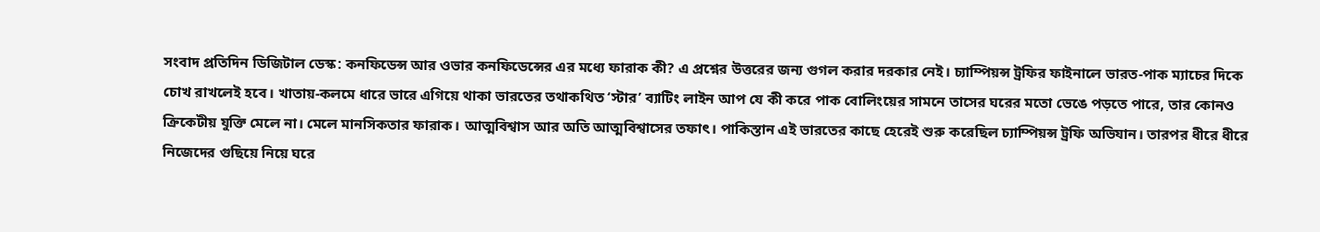সংবাদ প্রতিদিন ডিজিটাল ডেস্ক: কনফিডেন্স আর ওভার কনফিডেন্সের এর মধ্যে ফারাক কী? এ প্রশ্নের উত্তরের জন্য গুগল করার দরকার নেই। চ্যাম্পিয়ন্স ট্রফির ফাইনালে ভারত-পাক ম্যাচের দিকে চোখ রাখলেই হবে। খাতায়-কলমে ধারে ভারে এগিয়ে থাকা ভারতের তথাকথিত ‘স্টার’ ব্যাটিং লাইন আপ যে কী করে পাক বোলিংয়ের সামনে তাসের ঘরের মতো ভেঙে পড়তে পারে, তার কোনও ক্রিকেটীয় যুক্তি মেলে না। মেলে মানসিকতার ফারাক। আত্মবিশ্বাস আর অতি আত্মবিশ্বাসের তফাৎ। পাকিস্তান এই ভারতের কাছে হেরেই শুরু করেছিল চ্যাম্পিয়ন্স ট্রফি অভিযান। তারপর ধীরে ধীরে নিজেদের গুছিয়ে নিয়ে ঘরে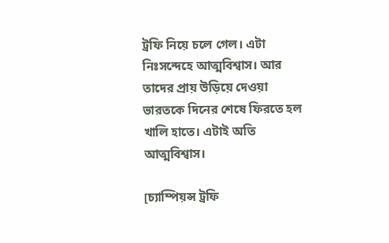ট্রফি নিয়ে চলে গেল। এটা নিঃসন্দেহে আত্মবিশ্বাস। আর তাদের প্রায় উড়িয়ে দেওয়া ভারতকে দিনের শেষে ফিরতে হল খালি হাতে। এটাই অতি আত্মবিশ্বাস।

[চ্যাম্পিয়ন্স ট্রফি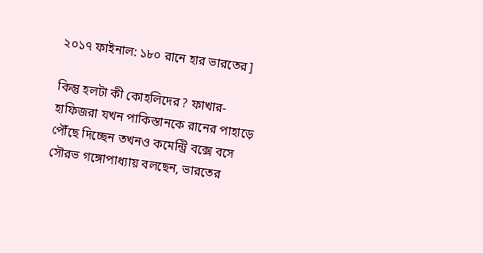২০১৭ ফাইনাল: ১৮০ রানে হার ভারতের]

কিন্তু হলটা কী কোহলিদের? ফাখার-হাফিজরা যখন পাকিস্তানকে রানের পাহাড়ে পৌঁছে দিচ্ছেন তখনও কমেন্ট্রি বক্সে বসে সৌরভ গঙ্গোপাধ্যায় বলছেন, ভারতের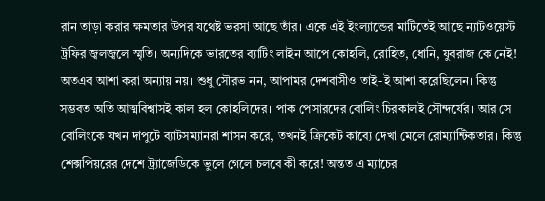রান তাড়া করার ক্ষমতার উপর যথেষ্ট ভরসা আছে তাঁর। একে এই ইংল্যান্ডের মাটিতেই আছে ন্যাটওয়েস্ট ট্রফির জ্বলজ্বলে স্মৃতি। অন্যদিকে ভারতের ব্যাটিং লাইন আপে কোহলি, রোহিত, ধোনি, যুবরাজ কে নেই! অতএব আশা করা অন্যায় নয়। শুধু সৌরভ নন, আপামর দেশবাসীও তাই-ই আশা করেছিলেন। কিন্তু সম্ভবত অতি আত্মবিশ্বাসই কাল হল কোহলিদের। পাক পেসারদের বোলিং চিরকালই সৌন্দর্যের। আর সে বোলিংকে যখন দাপুটে ব্যাটসম্যানরা শাসন করে, তখনই ক্রিকেট কাব্যে দেখা মেলে রোম্যান্টিকতার। কিন্তু শেক্সপিয়রের দেশে ট্র্যাজেডিকে ভুলে গেলে চলবে কী করে! অন্তত এ ম্যাচের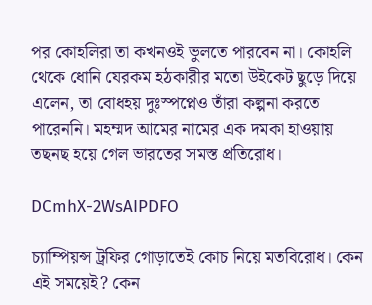পর কোহলিরা তা কখনওই ভুলতে পারবেন না। কোহলি থেকে ধোনি যেরকম হঠকারীর মতো উইকেট ছুড়ে দিয়ে এলেন, তা বোধহয় দুঃস্পপ্নেও তাঁরা কল্পনা করতে পারেননি। মহম্মদ আমের নামের এক দমকা হাওয়ায় তছনছ হয়ে গেল ভারতের সমস্ত প্রতিরোধ।

DCmhX-2WsAIPDFO

চ্যাম্পিয়ন্স ট্রফির গোড়াতেই কোচ নিয়ে মতবিরোধ। কেন এই সময়েই? কেন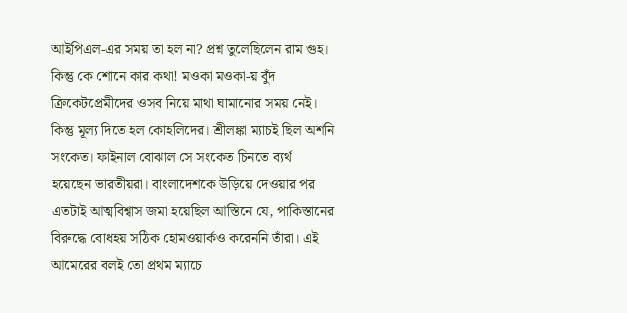আইপিএল-এর সময় তা হল না? প্রশ্ন তুলেছিলেন রাম গুহ। কিন্তু কে শোনে কার কথা! মওকা মওকা-য় বুঁদ ক্রিকেটপ্রেমীদের ওসব নিয়ে মাথা ঘামানোর সময় নেই। কিন্তু মূল্য দিতে হল কোহলিদের। শ্রীলঙ্কা ম্যাচই ছিল অশনি সংকেত। ফাইনাল বোঝাল সে সংকেত চিনতে ব্যর্থ হয়েছেন ভারতীয়রা। বাংলাদেশকে উড়িয়ে দেওয়ার পর এতটাই আত্মবিশ্বাস জমা হয়েছিল আস্তিনে যে, পাকিস্তানের বিরুদ্ধে বোধহয় সঠিক হোমওয়ার্কও করেননি তাঁরা। এই আমেরের বলই তো প্রথম ম্যাচে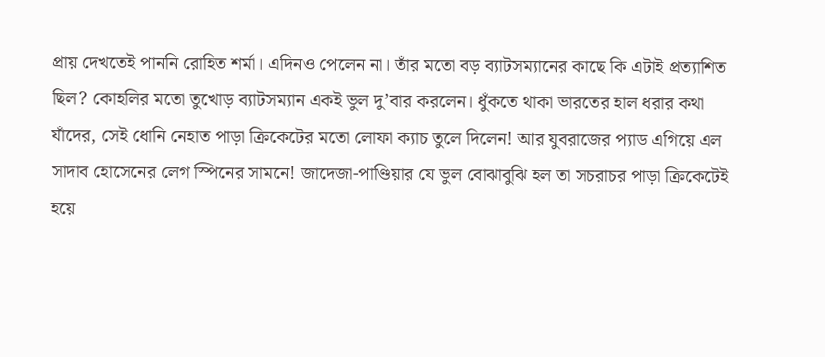প্রায় দেখতেই পাননি রোহিত শর্মা। এদিনও পেলেন না। তাঁর মতো বড় ব্যাটসম্যানের কাছে কি এটাই প্রত্যাশিত ছিল? কোহলির মতো তুখোড় ব্যাটসম্যান একই ভুল দু’বার করলেন। ধুঁকতে থাকা ভারতের হাল ধরার কথা যাঁদের, সেই ধোনি নেহাত পাড়া ক্রিকেটের মতো লোফা ক্যাচ তুলে দিলেন! আর যুবরাজের প্যাড এগিয়ে এল সাদাব হোসেনের লেগ স্পিনের সামনে! জাদেজা-পাণ্ডিয়ার যে ভুল বোঝাবুঝি হল তা সচরাচর পাড়া ক্রিকেটেই হয়ে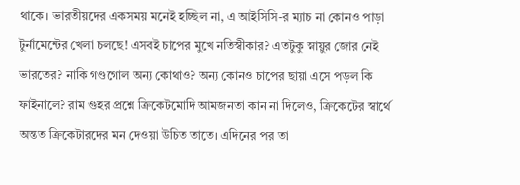থাকে। ভারতীয়দের একসময় মনেই হচ্ছিল না, এ আইসিসি-র ম্যাচ না কোনও পাড়া টুর্নামেন্টের খেলা চলছে! এসবই চাপের মুখে নতিস্বীকার? এতটুকু স্নায়ুর জোর নেই ভারতের? নাকি গণ্ডগোল অন্য কোথাও? অন্য কোনও চাপের ছায়া এসে পড়ল কি ফাইনালে? রাম গুহর প্রশ্নে ক্রিকেটমোদি আমজনতা কান না দিলেও, ক্রিকেটের স্বার্থে অন্তত ক্রিকেটারদের মন দেওয়া উচিত তাতে। এদিনের পর তা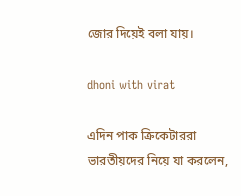জোর দিয়েই বলা যায়।

dhoni with virat

এদিন পাক ক্রিকেটাররা ভারতীয়দের নিয়ে যা করলেন,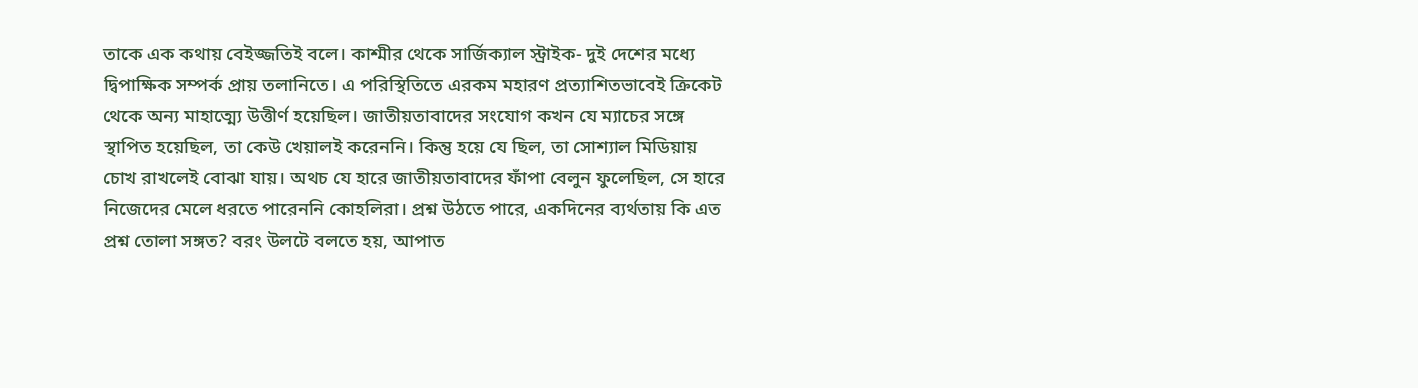তাকে এক কথায় বেইজ্জতিই বলে। কাশ্মীর থেকে সার্জিক্যাল স্ট্রাইক- দুই দেশের মধ্যে দ্বিপাক্ষিক সম্পর্ক প্রায় তলানিতে। এ পরিস্থিতিতে এরকম মহারণ প্রত্যাশিতভাবেই ক্রিকেট থেকে অন্য মাহাত্ম্যে উত্তীর্ণ হয়েছিল। জাতীয়তাবাদের সংযোগ কখন যে ম্যাচের সঙ্গে স্থাপিত হয়েছিল, তা কেউ খেয়ালই করেননি। কিন্তু হয়ে যে ছিল, তা সোশ্যাল মিডিয়ায় চোখ রাখলেই বোঝা যায়। অথচ যে হারে জাতীয়তাবাদের ফাঁপা বেলুন ফুলেছিল, সে হারে নিজেদের মেলে ধরতে পারেননি কোহলিরা। প্রশ্ন উঠতে পারে, একদিনের ব্যর্থতায় কি এত প্রশ্ন তোলা সঙ্গত? বরং উলটে বলতে হয়, আপাত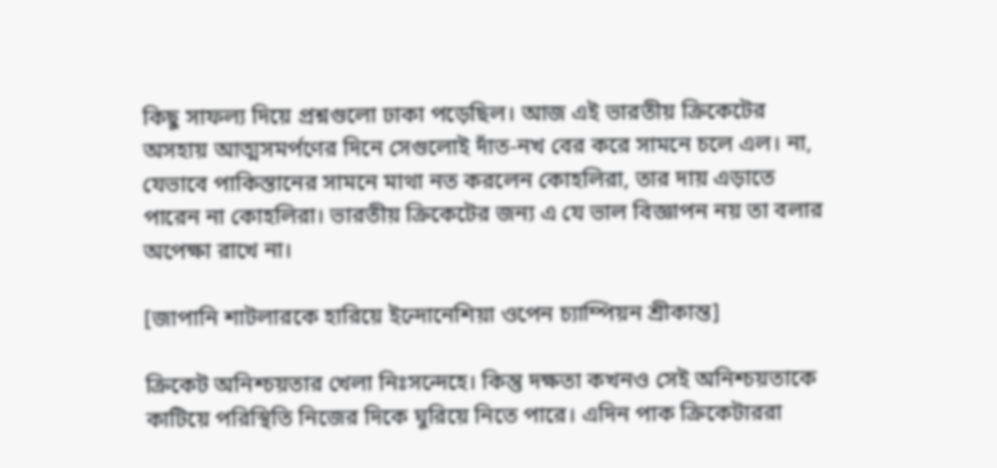কিছু সাফল্য দিয়ে প্রশ্নগুলো ঢাকা পড়েছিল। আজ এই ভারতীয় ক্রিকেটের অসহায় আত্মসমর্পণের দিনে সেগুলোই দাঁত-নখ বের করে সামনে চলে এল। না, যেভাবে পাকিস্তানের সামনে মাথা নত করলেন কোহলিরা, তার দায় এড়াতে পারেন না কোহলিরা। ভারতীয় ক্রিকেটের জন্য এ যে ভাল বিজ্ঞাপন নয় তা বলার অপেক্ষা রাখে না।

[জাপানি শাটলারকে হারিয়ে ইন্দোনেশিয়া ওপেন চ্যাম্পিয়ন শ্রীকান্ত]

ক্রিকেট অনিশ্চয়তার খেলা নিঃসন্দেহে। কিন্তু দক্ষতা কখনও সেই অনিশ্চয়তাকে কাটিয়ে পরিস্থিতি নিজের দিকে ঘুরিয়ে নিতে পারে। এদিন পাক ক্রিকেটাররা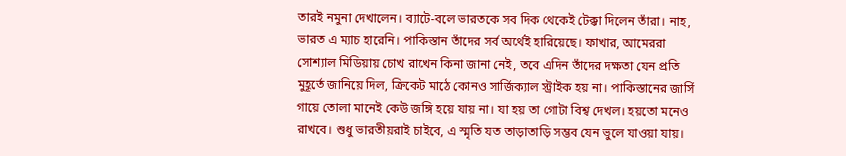তারই নমুনা দেখালেন। ব্যাটে-বলে ভারতকে সব দিক থেকেই টেক্কা দিলেন তাঁরা। নাহ, ভারত এ ম্যাচ হারেনি। পাকিস্তান তাঁদের সর্ব অর্থেই হারিয়েছে। ফাখার, আমেররা সোশ্যাল মিডিয়ায় চোখ রাখেন কিনা জানা নেই, তবে এদিন তাঁদের দক্ষতা যেন প্রতি মুহূর্তে জানিয়ে দিল, ক্রিকেট মাঠে কোনও সার্জিক্যাল স্ট্রাইক হয় না। পাকিস্তানের জার্সি গায়ে তোলা মানেই কেউ জঙ্গি হয়ে যায় না। যা হয় তা গোটা বিশ্ব দেখল। হয়তো মনেও রাখবে। শুধু ভারতীয়রাই চাইবে, এ স্মৃতি যত তাড়াতাড়ি সম্ভব যেন ভুলে যাওয়া যায়।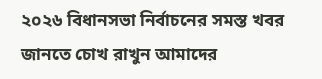২০২৬ বিধানসভা নির্বাচনের সমস্ত খবর জানতে চোখ রাখুন আমাদের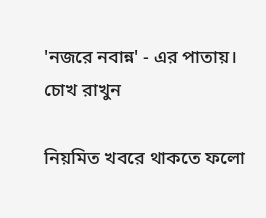'নজরে নবান্ন' - এর পাতায়।
চোখ রাখুন

নিয়মিত খবরে থাকতে ফলো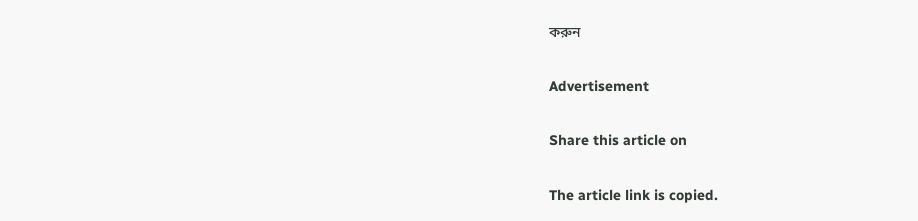করুন

Advertisement

Share this article on

The article link is copied.